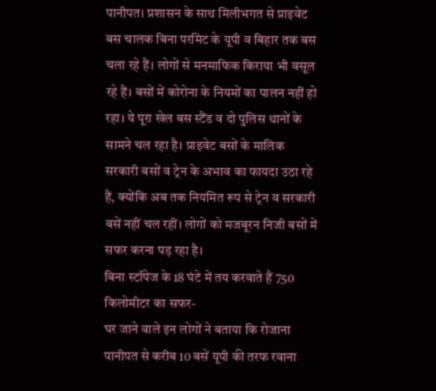पानीपत। प्रशासन के साथ मिलीभगत से प्राइवेट बस चालक बिना परमिट के यूपी व बिहार तक बस चला रहे हैं। लोगों से मनमाफिक किराया भी वसूल रहे हैं। बसों में कोरोना के नियमों का पालन नहीं हो रहा। ये पूरा खेल बस स्टैंड व दो पुलिस थानों के सामने चल रहा है। प्राइवेट बसों के मालिक सरकारी बसों व ट्रेन के अभाव का फायदा उठा रहे हैं, क्योंकि अब तक नियमित रूप से ट्रेन व सरकारी बसें नहीं चल रहीं। लोगों को मजबूरन निजी बसों में सफर करना पड़ रहा है।
बिना स्टॉपेज के 18 घंटे में तय करवाते हैं 750 किलोमीटर का सफर-
घर जाने वाले इन लोगों ने बताया कि रोजाना पानीपत से करीब 10 बसें यूपी की तरफ रवाना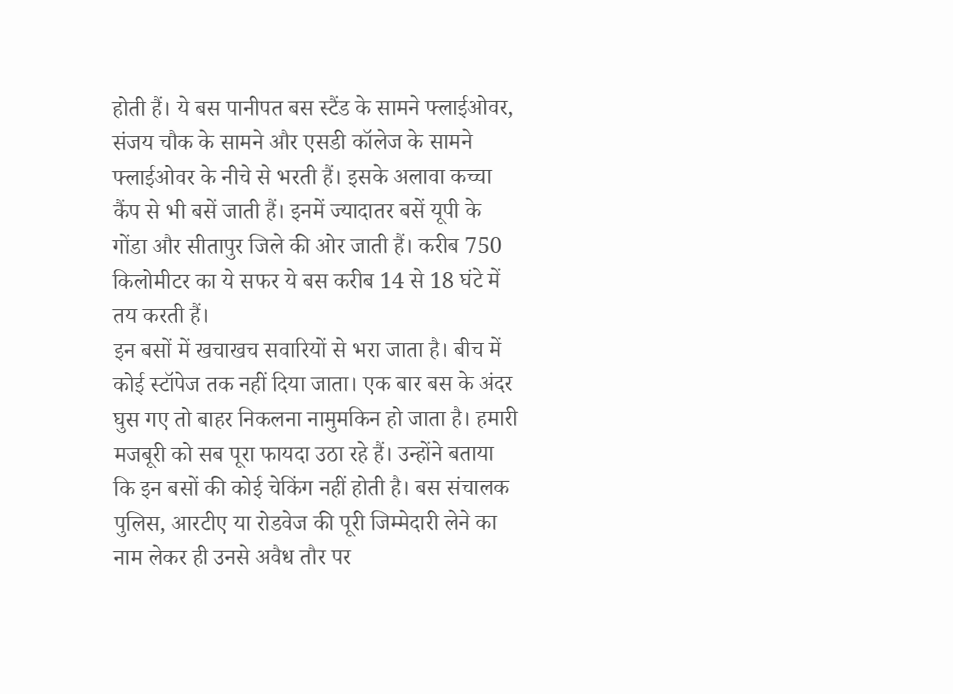होती हैं। ये बस पानीपत बस स्टैंड के सामने फ्लाईओवर, संजय चौक के सामने और एसडी कॉलेज के सामने फ्लाईओवर के नीचे से भरती हैं। इसके अलावा कच्चा कैंप से भी बसें जाती हैं। इनमें ज्यादातर बसें यूपी के गोंडा और सीतापुर जिले की ओर जाती हैं। करीब 750 किलोमीटर का ये सफर ये बस करीब 14 से 18 घंटे में तय करती हैं।
इन बसों में खचाखच सवारियों से भरा जाता है। बीच में कोई स्टॉपेज तक नहीं दिया जाता। एक बार बस के अंदर घुस गए तो बाहर निकलना नामुमकिन हो जाता है। हमारी मजबूरी को सब पूरा फायदा उठा रहे हैं। उन्होंने बताया कि इन बसों की कोई चेकिंग नहीं होती है। बस संचालक पुलिस, आरटीए या रोडवेज की पूरी जिम्मेदारी लेने का नाम लेकर ही उनसे अवैध तौर पर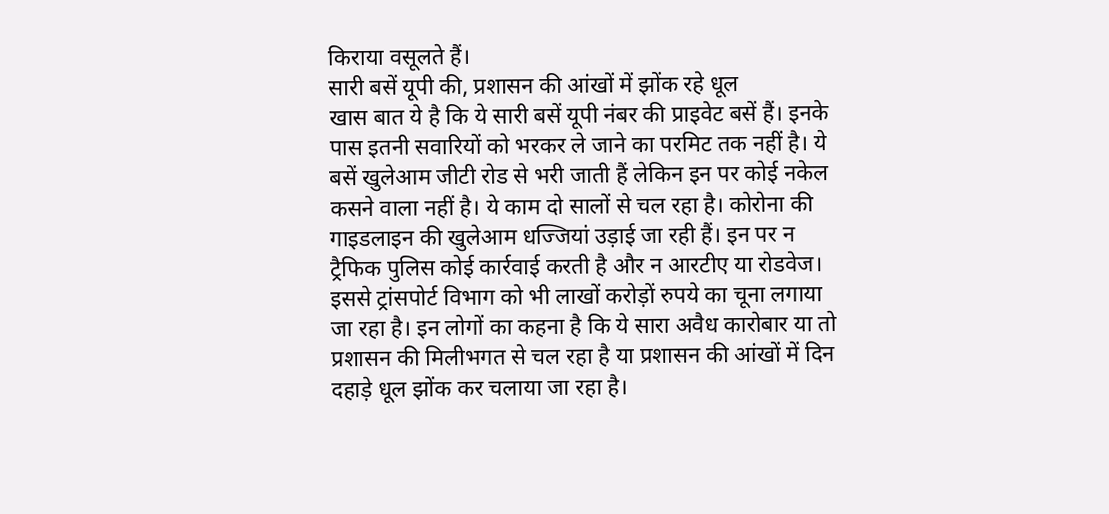किराया वसूलते हैं।
सारी बसें यूपी की, प्रशासन की आंखों में झोंक रहे धूल
खास बात ये है कि ये सारी बसें यूपी नंबर की प्राइवेट बसें हैं। इनके पास इतनी सवारियों को भरकर ले जाने का परमिट तक नहीं है। ये बसें खुलेआम जीटी रोड से भरी जाती हैं लेकिन इन पर कोई नकेल कसने वाला नहीं है। ये काम दो सालों से चल रहा है। कोरोना की गाइडलाइन की खुलेआम धज्जियां उड़ाई जा रही हैं। इन पर न ट्रैफिक पुलिस कोई कार्रवाई करती है और न आरटीए या रोडवेज। इससे ट्रांसपोर्ट विभाग को भी लाखों करोड़ों रुपये का चूना लगाया जा रहा है। इन लोगों का कहना है कि ये सारा अवैध कारोबार या तो प्रशासन की मिलीभगत से चल रहा है या प्रशासन की आंखों में दिन दहाड़े धूल झोंक कर चलाया जा रहा है।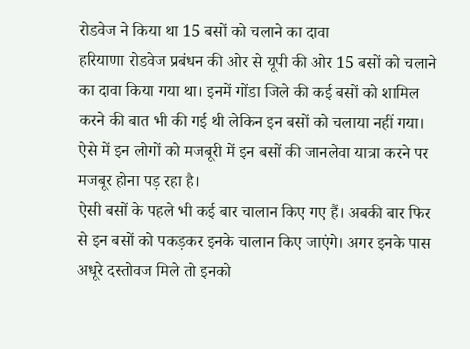रोडवेज ने किया था 15 बसों को चलाने का दावा
हरियाणा रोडवेज प्रबंधन की ओर से यूपी की ओर 15 बसों को चलाने का दावा किया गया था। इनमें गोंडा जिले की कई बसों को शामिल करने की बात भी की गई थी लेकिन इन बसों को चलाया नहीं गया। ऐसे में इन लोगों को मजबूरी में इन बसों की जानलेवा यात्रा करने पर मजबूर होना पड़ रहा है।
ऐसी बसों के पहले भी कई बार चालान किए गए हैं। अबकी बार फिर से इन बसों को पकड़कर इनके चालान किए जाएंगे। अगर इनके पास अधूरे दस्तोवज मिले तो इनको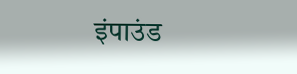इंपाउंड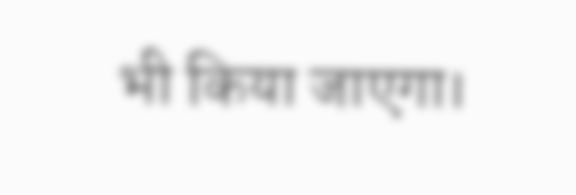भी किया जाएगा।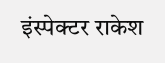इंस्पेक्टर राकेश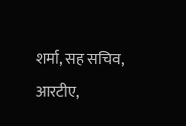शर्मा, सह सचिव, आरटीए,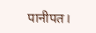पानीपत।